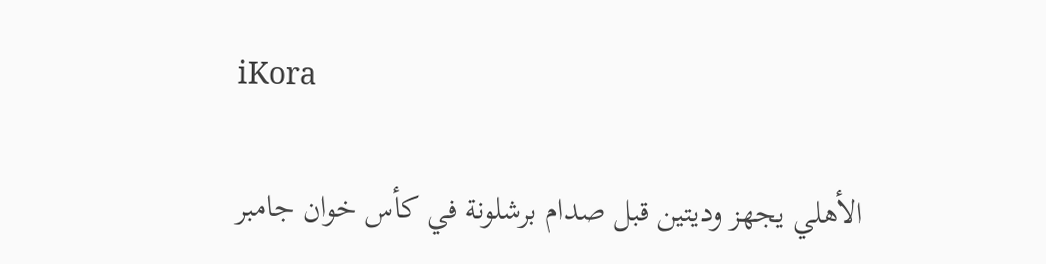iKora

الأهلي يجهز وديتين قبل صدام برشلونة في كأس خوان جامبر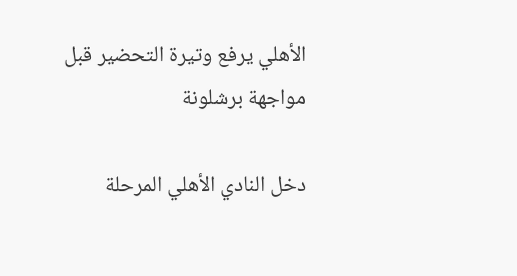الأهلي يرفع وتيرة التحضير قبل مواجهة برشلونة

دخل النادي الأهلي المرحلة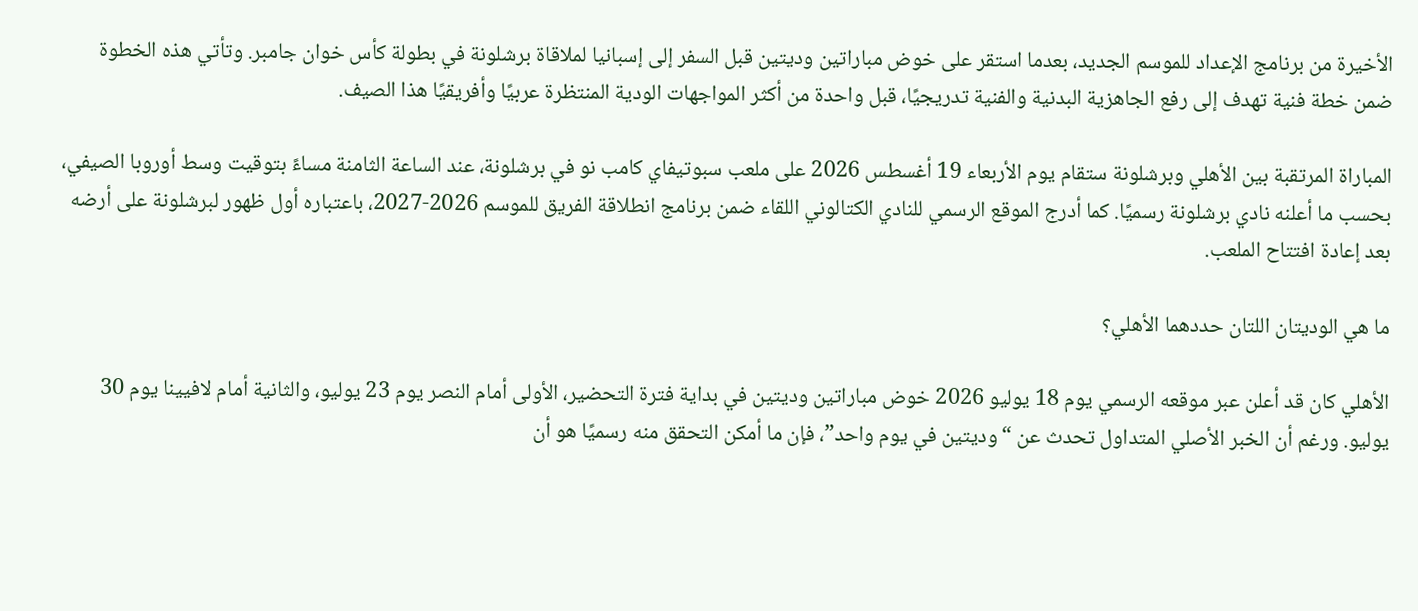الأخيرة من برنامج الإعداد للموسم الجديد، بعدما استقر على خوض مباراتين وديتين قبل السفر إلى إسبانيا لملاقاة برشلونة في بطولة كأس خوان جامبر. وتأتي هذه الخطوة ضمن خطة فنية تهدف إلى رفع الجاهزية البدنية والفنية تدريجيًا، قبل واحدة من أكثر المواجهات الودية المنتظرة عربيًا وأفريقيًا هذا الصيف.

المباراة المرتقبة بين الأهلي وبرشلونة ستقام يوم الأربعاء 19 أغسطس 2026 على ملعب سبوتيفاي كامب نو في برشلونة، عند الساعة الثامنة مساءً بتوقيت وسط أوروبا الصيفي، بحسب ما أعلنه نادي برشلونة رسميًا. كما أدرج الموقع الرسمي للنادي الكتالوني اللقاء ضمن برنامج انطلاقة الفريق للموسم 2026-2027، باعتباره أول ظهور لبرشلونة على أرضه بعد إعادة افتتاح الملعب.

ما هي الوديتان اللتان حددهما الأهلي؟

الأهلي كان قد أعلن عبر موقعه الرسمي يوم 18 يوليو 2026 خوض مباراتين وديتين في بداية فترة التحضير، الأولى أمام النصر يوم 23 يوليو، والثانية أمام لافيينا يوم 30 يوليو. ورغم أن الخبر الأصلي المتداول تحدث عن “وديتين في يوم واحد”، فإن ما أمكن التحقق منه رسميًا هو أن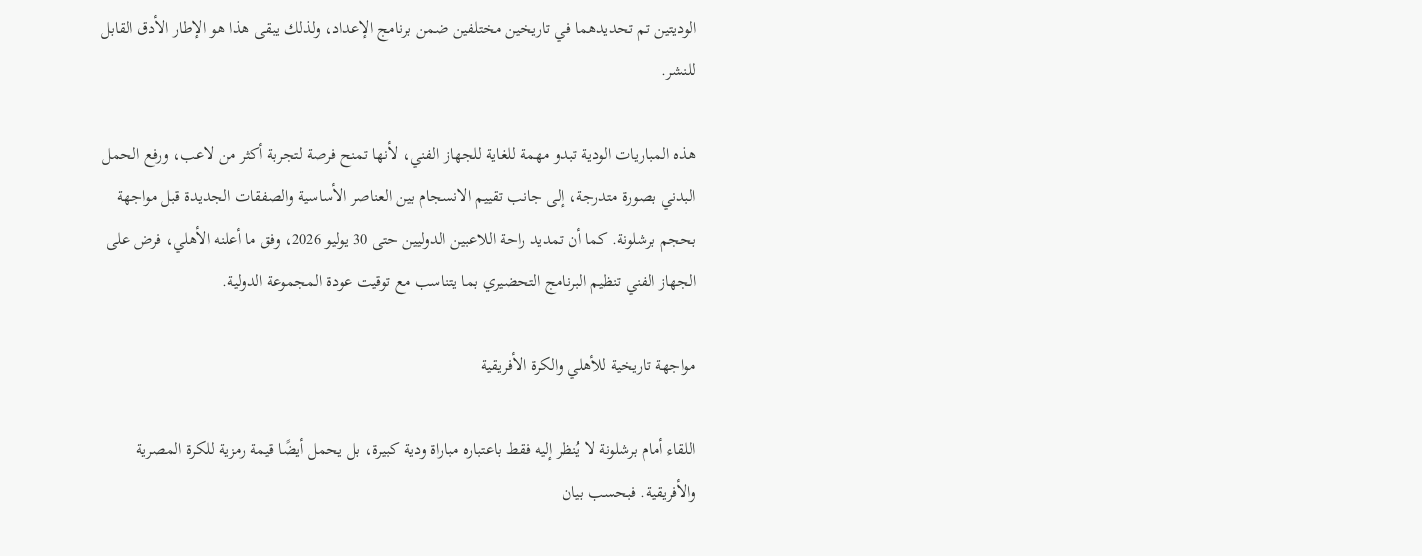الوديتين تم تحديدهما في تاريخين مختلفين ضمن برنامج الإعداد، ولذلك يبقى هذا هو الإطار الأدق القابل للنشر.

هذه المباريات الودية تبدو مهمة للغاية للجهاز الفني، لأنها تمنح فرصة لتجربة أكثر من لاعب، ورفع الحمل البدني بصورة متدرجة، إلى جانب تقييم الانسجام بين العناصر الأساسية والصفقات الجديدة قبل مواجهة بحجم برشلونة. كما أن تمديد راحة اللاعبين الدوليين حتى 30 يوليو 2026، وفق ما أعلنه الأهلي، فرض على الجهاز الفني تنظيم البرنامج التحضيري بما يتناسب مع توقيت عودة المجموعة الدولية.

مواجهة تاريخية للأهلي والكرة الأفريقية

اللقاء أمام برشلونة لا يُنظر إليه فقط باعتباره مباراة ودية كبيرة، بل يحمل أيضًا قيمة رمزية للكرة المصرية والأفريقية. فبحسب بيان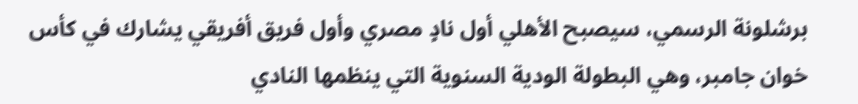برشلونة الرسمي، سيصبح الأهلي أول نادٍ مصري وأول فريق أفريقي يشارك في كأس خوان جامبر، وهي البطولة الودية السنوية التي ينظمها النادي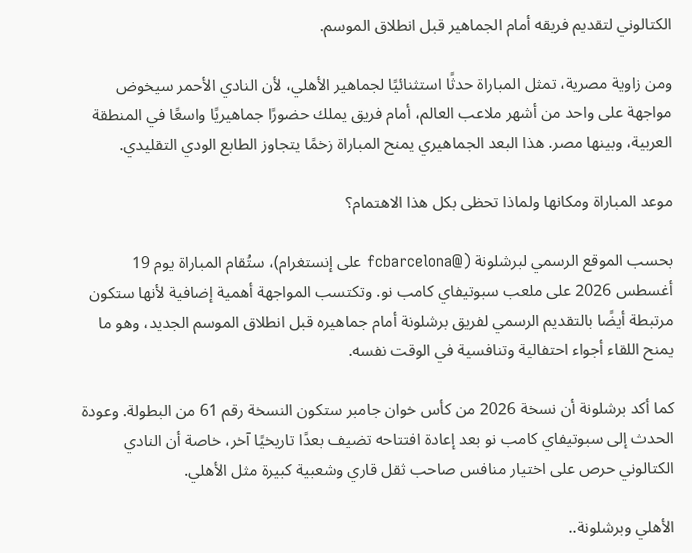الكتالوني لتقديم فريقه أمام الجماهير قبل انطلاق الموسم.

ومن زاوية مصرية، تمثل المباراة حدثًا استثنائيًا لجماهير الأهلي، لأن النادي الأحمر سيخوض مواجهة على واحد من أشهر ملاعب العالم، أمام فريق يملك حضورًا جماهيريًا واسعًا في المنطقة العربية، وبينها مصر. هذا البعد الجماهيري يمنح المباراة زخمًا يتجاوز الطابع الودي التقليدي.

موعد المباراة ومكانها ولماذا تحظى بكل هذا الاهتمام؟

بحسب الموقع الرسمي لبرشلونة (@fcbarcelona على إنستغرام)، ستُقام المباراة يوم 19 أغسطس 2026 على ملعب سبوتيفاي كامب نو. وتكتسب المواجهة أهمية إضافية لأنها ستكون مرتبطة أيضًا بالتقديم الرسمي لفريق برشلونة أمام جماهيره قبل انطلاق الموسم الجديد، وهو ما يمنح اللقاء أجواء احتفالية وتنافسية في الوقت نفسه.

كما أكد برشلونة أن نسخة 2026 من كأس خوان جامبر ستكون النسخة رقم 61 من البطولة. وعودة الحدث إلى سبوتيفاي كامب نو بعد إعادة افتتاحه تضيف بعدًا تاريخيًا آخر، خاصة أن النادي الكتالوني حرص على اختيار منافس صاحب ثقل قاري وشعبية كبيرة مثل الأهلي.

الأهلي وبرشلونة..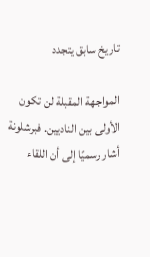تاريخ سابق يتجدد

المواجهة المقبلة لن تكون الأولى بين الناديين. فبرشلونة أشار رسميًا إلى أن اللقاء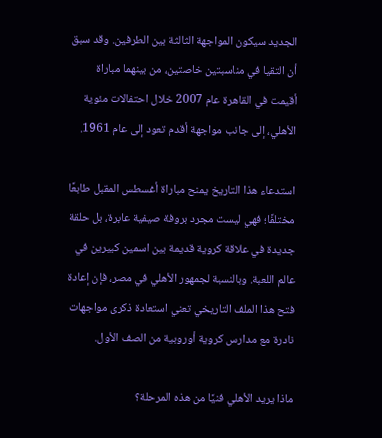الجديد سيكون المواجهة الثالثة بين الطرفين. وقد سبق أن التقيا في مناسبتين خاصتين، من بينهما مباراة أقيمت في القاهرة عام 2007 خلال احتفالات مئوية الأهلي، إلى جانب مواجهة أقدم تعود إلى عام 1961.

استدعاء هذا التاريخ يمنح مباراة أغسطس المقبل طابعًا مختلفًا؛ فهي ليست مجرد بروفة صيفية عابرة، بل حلقة جديدة في علاقة كروية قديمة بين اسمين كبيرين في عالم اللعبة. وبالنسبة لجمهور الأهلي في مصر، فإن إعادة فتح هذا الملف التاريخي تعني استعادة ذكرى مواجهات نادرة مع مدارس كروية أوروبية من الصف الأول.

ماذا يريد الأهلي فنيًا من هذه المرحلة؟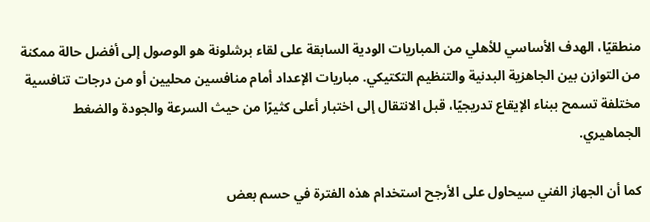منطقيًا، الهدف الأساسي للأهلي من المباريات الودية السابقة على لقاء برشلونة هو الوصول إلى أفضل حالة ممكنة من التوازن بين الجاهزية البدنية والتنظيم التكتيكي. مباريات الإعداد أمام منافسين محليين أو من درجات تنافسية مختلفة تسمح ببناء الإيقاع تدريجيًا، قبل الانتقال إلى اختبار أعلى كثيرًا من حيث السرعة والجودة والضغط الجماهيري.

كما أن الجهاز الفني سيحاول على الأرجح استخدام هذه الفترة في حسم بعض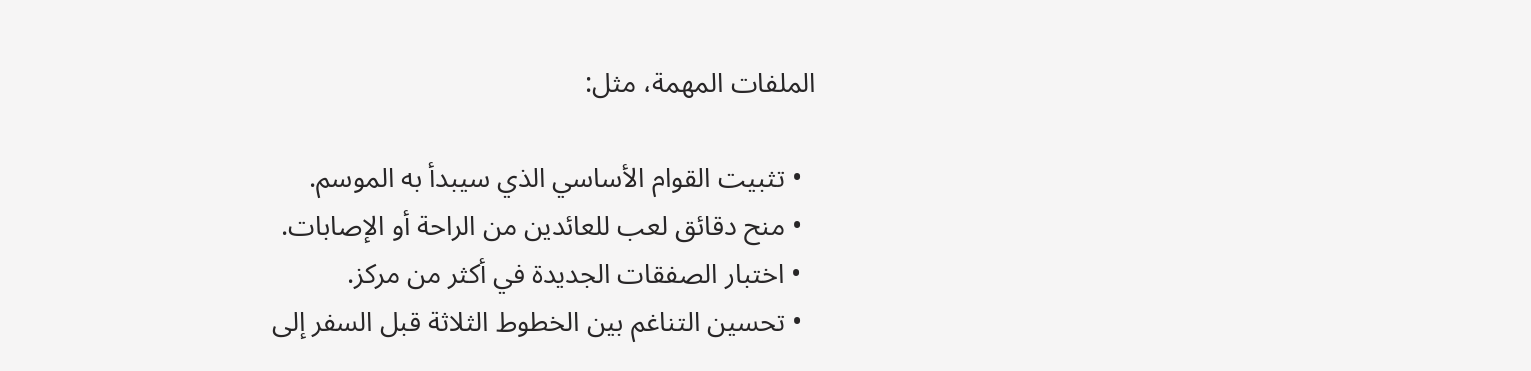الملفات المهمة، مثل:

  • تثبيت القوام الأساسي الذي سيبدأ به الموسم.
  • منح دقائق لعب للعائدين من الراحة أو الإصابات.
  • اختبار الصفقات الجديدة في أكثر من مركز.
  • تحسين التناغم بين الخطوط الثلاثة قبل السفر إلى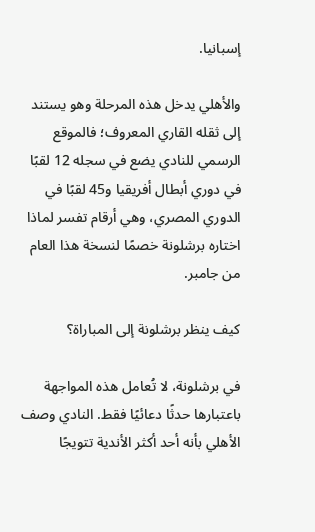إسبانيا.

والأهلي يدخل هذه المرحلة وهو يستند إلى ثقله القاري المعروف؛ فالموقع الرسمي للنادي يضع في سجله 12 لقبًا في دوري أبطال أفريقيا و45 لقبًا في الدوري المصري، وهي أرقام تفسر لماذا اختاره برشلونة خصمًا لنسخة هذا العام من جامبر.

كيف ينظر برشلونة إلى المباراة؟

في برشلونة، لا تُعامل هذه المواجهة باعتبارها حدثًا دعائيًا فقط. النادي وصف الأهلي بأنه أحد أكثر الأندية تتويجًا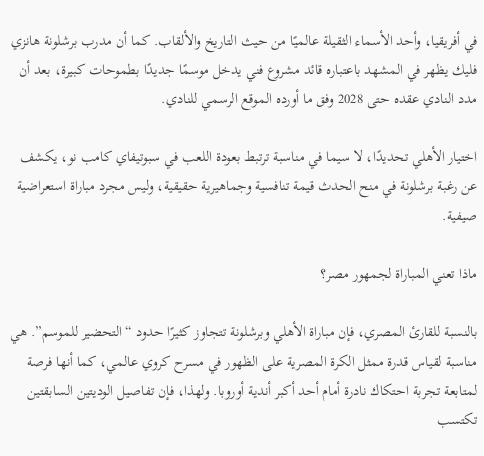في أفريقيا، وأحد الأسماء الثقيلة عالميًا من حيث التاريخ والألقاب. كما أن مدرب برشلونة هانزي فليك يظهر في المشهد باعتباره قائد مشروع فني يدخل موسمًا جديدًا بطموحات كبيرة، بعد أن مدد النادي عقده حتى 2028 وفق ما أورده الموقع الرسمي للنادي.

اختيار الأهلي تحديدًا، لا سيما في مناسبة ترتبط بعودة اللعب في سبوتيفاي كامب نو، يكشف عن رغبة برشلونة في منح الحدث قيمة تنافسية وجماهيرية حقيقية، وليس مجرد مباراة استعراضية صيفية.

ماذا تعني المباراة لجمهور مصر؟

بالنسبة للقارئ المصري، فإن مباراة الأهلي وبرشلونة تتجاوز كثيرًا حدود “التحضير للموسم”. هي مناسبة لقياس قدرة ممثل الكرة المصرية على الظهور في مسرح كروي عالمي، كما أنها فرصة لمتابعة تجربة احتكاك نادرة أمام أحد أكبر أندية أوروبا. ولهذا، فإن تفاصيل الوديتين السابقتين تكتسب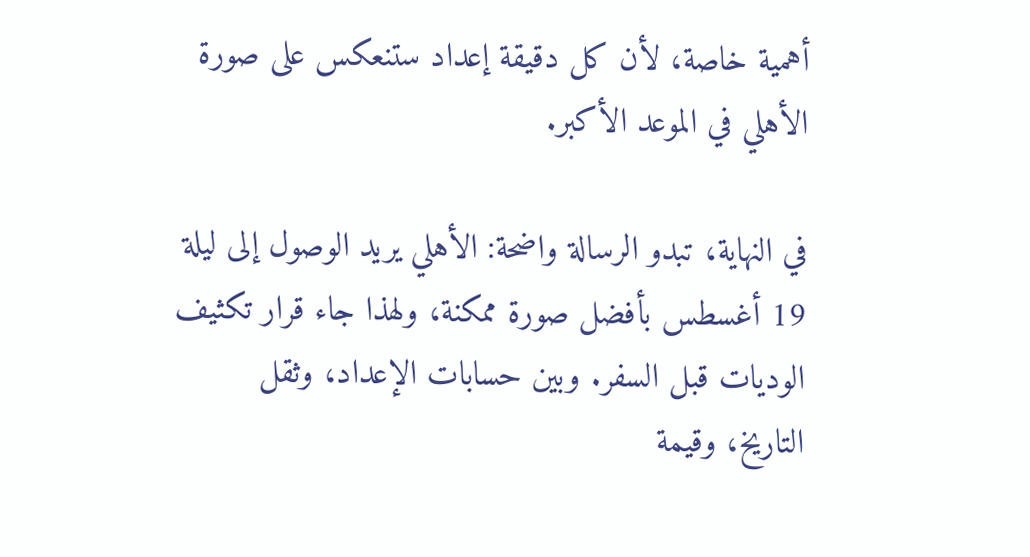أهمية خاصة، لأن كل دقيقة إعداد ستنعكس على صورة الأهلي في الموعد الأكبر.

في النهاية، تبدو الرسالة واضحة: الأهلي يريد الوصول إلى ليلة 19 أغسطس بأفضل صورة ممكنة، ولهذا جاء قرار تكثيف الوديات قبل السفر. وبين حسابات الإعداد، وثقل التاريخ، وقيمة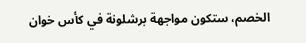الخصم، ستكون مواجهة برشلونة في كأس خوان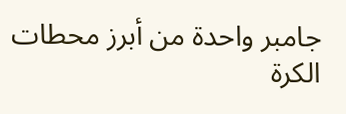جامبر واحدة من أبرز محطات الكرة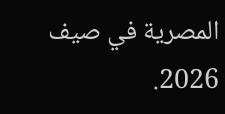المصرية في صيف 2026.